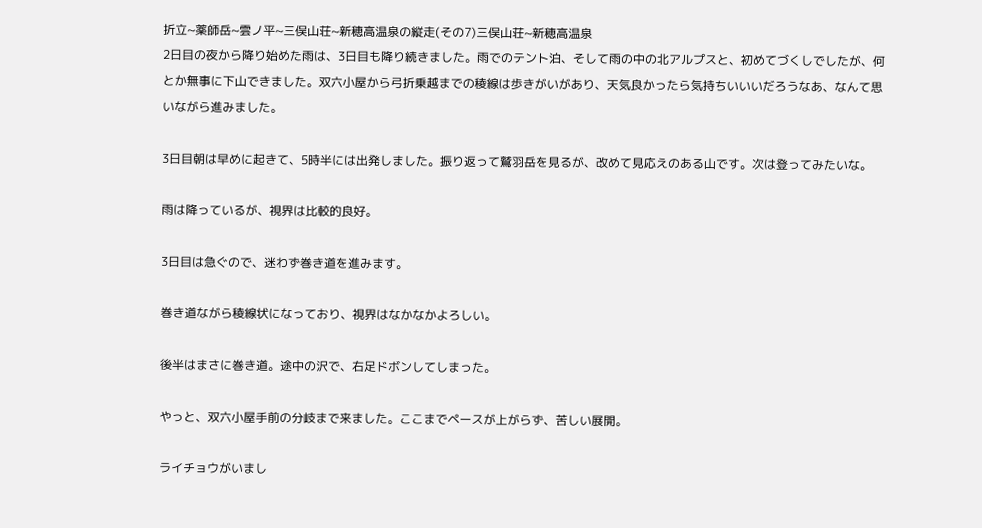折立~薬師岳~雲ノ平~三俣山荘~新穂高温泉の縦走(その7)三俣山荘~新穂高温泉
2日目の夜から降り始めた雨は、3日目も降り続きました。雨でのテント泊、そして雨の中の北アルプスと、初めてづくしでしたが、何とか無事に下山できました。双六小屋から弓折乗越までの稜線は歩きがいがあり、天気良かったら気持ちいいいだろうなあ、なんて思いながら進みました。

3日目朝は早めに起きて、5時半には出発しました。振り返って鷲羽岳を見るが、改めて見応えのある山です。次は登ってみたいな。

雨は降っているが、視界は比較的良好。

3日目は急ぐので、迷わず巻き道を進みます。

巻き道ながら稜線状になっており、視界はなかなかよろしい。

後半はまさに巻き道。途中の沢で、右足ドボンしてしまった。

やっと、双六小屋手前の分岐まで来ました。ここまでペースが上がらず、苦しい展開。

ライチョウがいまし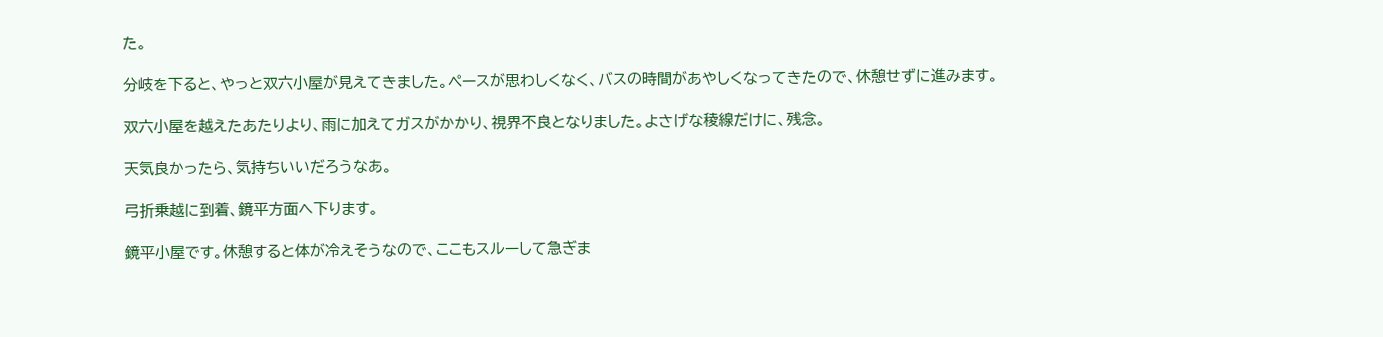た。

分岐を下ると、やっと双六小屋が見えてきました。ペースが思わしくなく、バスの時間があやしくなってきたので、休憩せずに進みます。

双六小屋を越えたあたりより、雨に加えてガスがかかり、視界不良となりました。よさげな稜線だけに、残念。

天気良かったら、気持ちいいだろうなあ。

弓折乗越に到着、鏡平方面へ下ります。

鏡平小屋です。休憩すると体が冷えそうなので、ここもスルーして急ぎま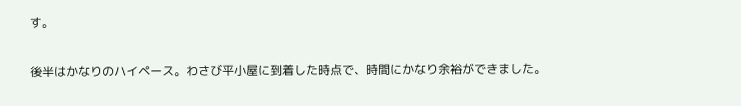す。

後半はかなりのハイペース。わさび平小屋に到着した時点で、時間にかなり余裕ができました。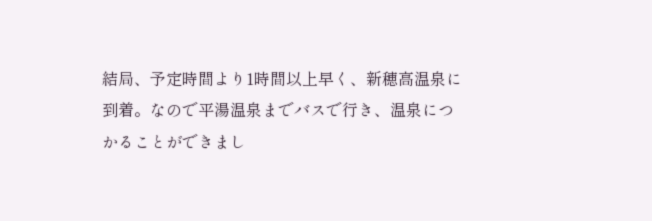結局、予定時間より1時間以上早く、新穂高温泉に到着。なので平湯温泉までバスで行き、温泉につかることができまし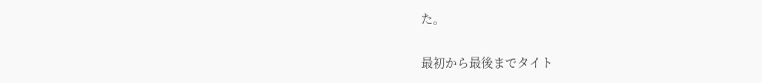た。

最初から最後までタイト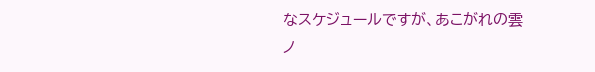なスケジュールですが、あこがれの雲ノ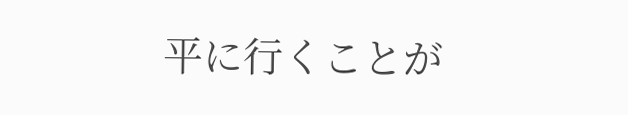平に行くことが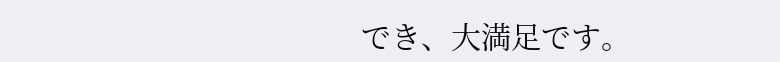でき、大満足です。